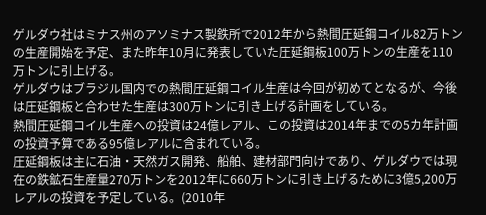ゲルダウ社はミナス州のアソミナス製鉄所で2012年から熱間圧延鋼コイル82万トンの生産開始を予定、また昨年10月に発表していた圧延鋼板100万トンの生産を110万トンに引上げる。
ゲルダウはブラジル国内での熱間圧延鋼コイル生産は今回が初めてとなるが、今後は圧延鋼板と合わせた生産は300万トンに引き上げる計画をしている。
熱間圧延鋼コイル生産への投資は24億レアル、この投資は2014年までの5カ年計画の投資予算である95億レアルに含まれている。
圧延鋼板は主に石油・天然ガス開発、船舶、建材部門向けであり、ゲルダウでは現在の鉄鉱石生産量270万トンを2012年に660万トンに引き上げるために3億5,200万レアルの投資を予定している。(2010年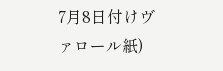7月8日付けヴァロール紙)